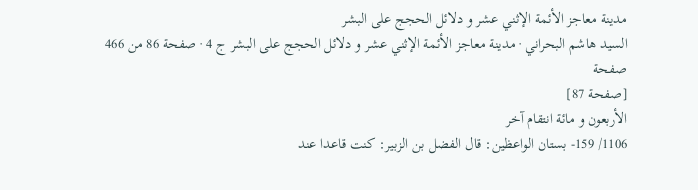مدينة معاجز الأئمة الإثني عشر و دلائل الحجج على البشر
السيد هاشم البحراني · مدينة معاجز الأئمة الإثني عشر و دلائل الحجج على البشر ج 4 · صفحة 86 من 466
صفحة
[صفحة 87]
الأربعون و مائة انتقام آخر
1106/ 159- بستان الواعظين: قال الفضل بن الزبير: كنت قاعدا عند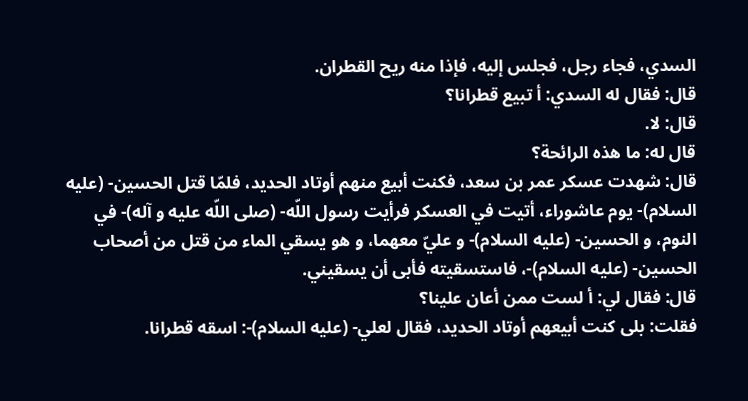السدي، فجاء رجل، فجلس إليه، فإذا منه ريح القطران.
قال: فقال له السدي: أ تبيع قطرانا؟
قال: لا.
قال له: ما هذه الرائحة؟
قال: شهدت عسكر عمر بن سعد، فكنت أبيع منهم أوتاد الحديد، فلمّا قتل الحسين- (عليه السلام)- يوم عاشوراء، أتيت في العسكر فرأيت رسول اللّه- (صلى اللّه عليه و آله)- في النوم، و الحسين- (عليه السلام)- و عليّ معهما، و هو يسقي الماء من قتل من أصحاب الحسين- (عليه السلام)-، فاستسقيته فأبى أن يسقيني.
قال: فقال لي: أ لست ممن أعان علينا؟
فقلت: بلى كنت أبيعهم أوتاد الحديد، فقال لعلي- (عليه السلام)-: اسقه قطرانا.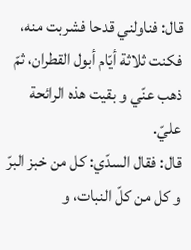قال: فناولني قدحا فشربت منه، فكنت ثلاثة أيّام أبول القطران، ثمّ ذهب عنّي و بقيت هذه الرائحة عليّ.
قال: فقال السدّي: كل من خبز البرّ و كل من كلّ النبات، و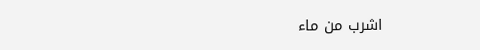اشرب من ماء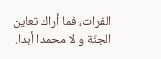الفرات، فما أراك تعاين الجنّة و لا محمدا أبدا.